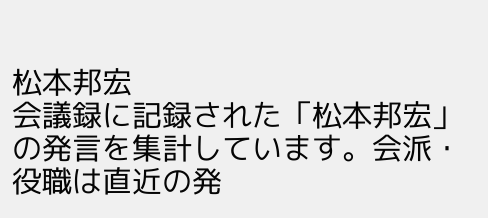松本邦宏
会議録に記録された「松本邦宏」の発言を集計しています。会派・役職は直近の発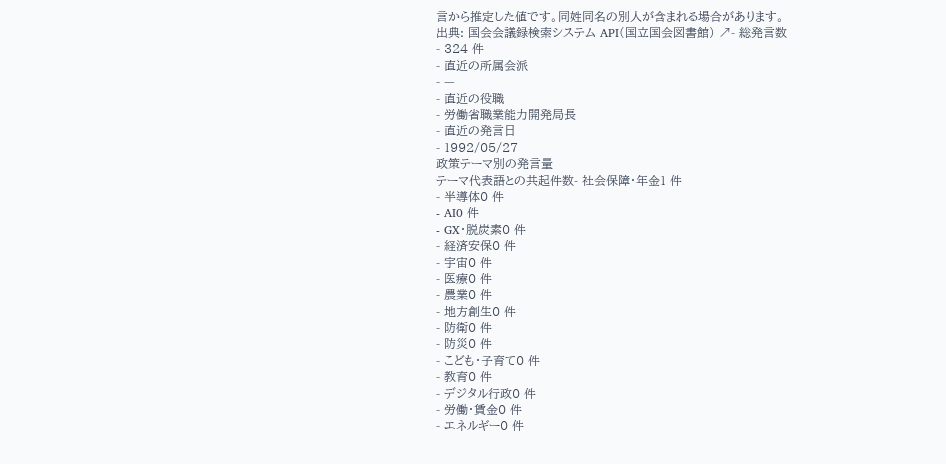言から推定した値です。同姓同名の別人が含まれる場合があります。
出典: 国会会議録検索システム API(国立国会図書館) ↗- 総発言数
- 324 件
- 直近の所属会派
- —
- 直近の役職
- 労働省職業能力開発局長
- 直近の発言日
- 1992/05/27
政策テーマ別の発言量
テーマ代表語との共起件数- 社会保障・年金1 件
- 半導体0 件
- AI0 件
- GX・脱炭素0 件
- 経済安保0 件
- 宇宙0 件
- 医療0 件
- 農業0 件
- 地方創生0 件
- 防衛0 件
- 防災0 件
- こども・子育て0 件
- 教育0 件
- デジタル行政0 件
- 労働・賃金0 件
- エネルギー0 件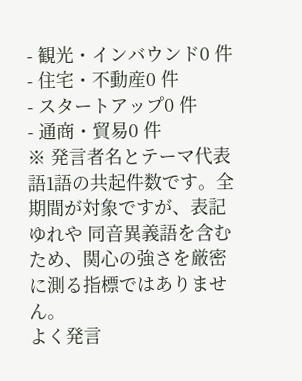- 観光・インバウンド0 件
- 住宅・不動産0 件
- スタートアップ0 件
- 通商・貿易0 件
※ 発言者名とテーマ代表語1語の共起件数です。全期間が対象ですが、表記ゆれや 同音異義語を含むため、関心の強さを厳密に測る指標ではありません。
よく発言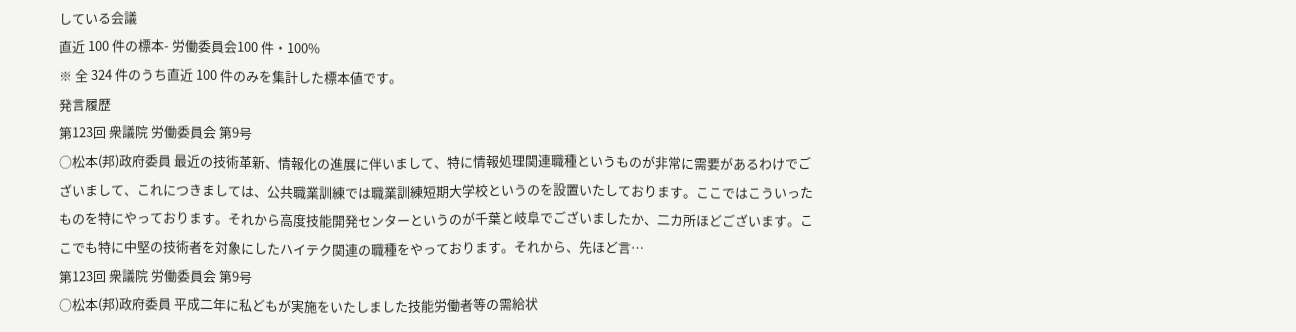している会議
直近 100 件の標本- 労働委員会100 件・100%
※ 全 324 件のうち直近 100 件のみを集計した標本値です。
発言履歴
第123回 衆議院 労働委員会 第9号
○松本(邦)政府委員 最近の技術革新、情報化の進展に伴いまして、特に情報処理関連職種というものが非常に需要があるわけでございまして、これにつきましては、公共職業訓練では職業訓練短期大学校というのを設置いたしております。ここではこういったものを特にやっております。それから高度技能開発センターというのが千葉と岐阜でございましたか、二カ所ほどございます。ここでも特に中堅の技術者を対象にしたハイテク関連の職種をやっております。それから、先ほど言…
第123回 衆議院 労働委員会 第9号
○松本(邦)政府委員 平成二年に私どもが実施をいたしました技能労働者等の需給状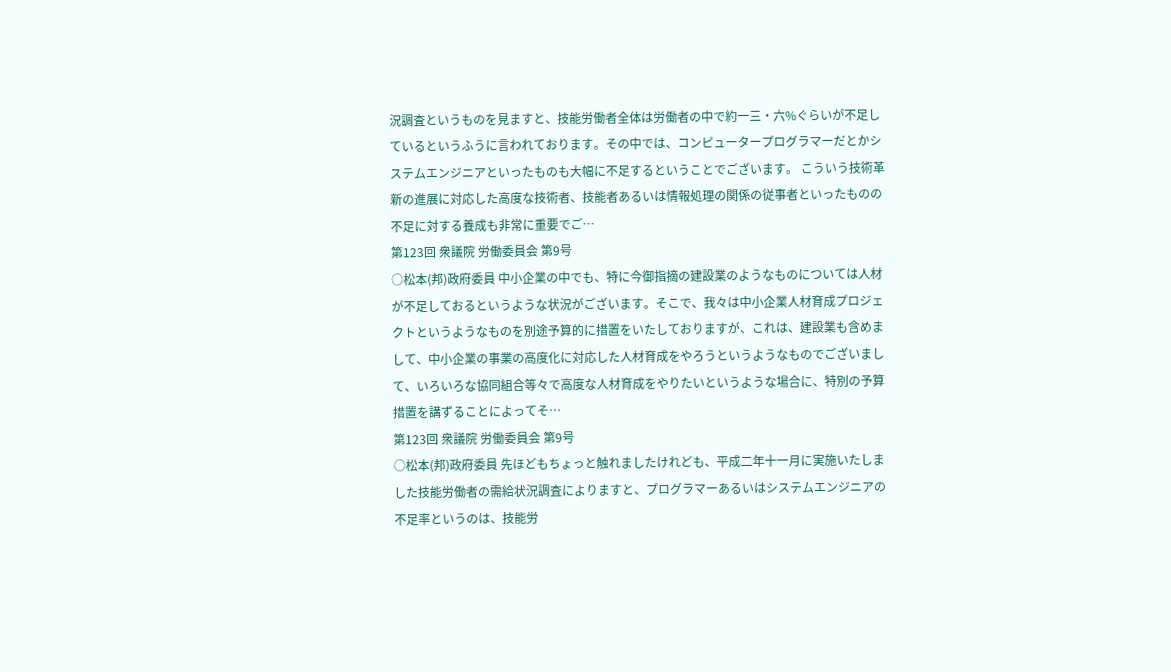況調査というものを見ますと、技能労働者全体は労働者の中で約一三・六%ぐらいが不足しているというふうに言われております。その中では、コンピュータープログラマーだとかシステムエンジニアといったものも大幅に不足するということでございます。 こういう技術革新の進展に対応した高度な技術者、技能者あるいは情報処理の関係の従事者といったものの不足に対する養成も非常に重要でご…
第123回 衆議院 労働委員会 第9号
○松本(邦)政府委員 中小企業の中でも、特に今御指摘の建設業のようなものについては人材が不足しておるというような状況がございます。そこで、我々は中小企業人材育成プロジェクトというようなものを別途予算的に措置をいたしておりますが、これは、建設業も含めまして、中小企業の事業の高度化に対応した人材育成をやろうというようなものでございまして、いろいろな協同組合等々で高度な人材育成をやりたいというような場合に、特別の予算措置を講ずることによってそ…
第123回 衆議院 労働委員会 第9号
○松本(邦)政府委員 先ほどもちょっと触れましたけれども、平成二年十一月に実施いたしました技能労働者の需給状況調査によりますと、プログラマーあるいはシステムエンジニアの不足率というのは、技能労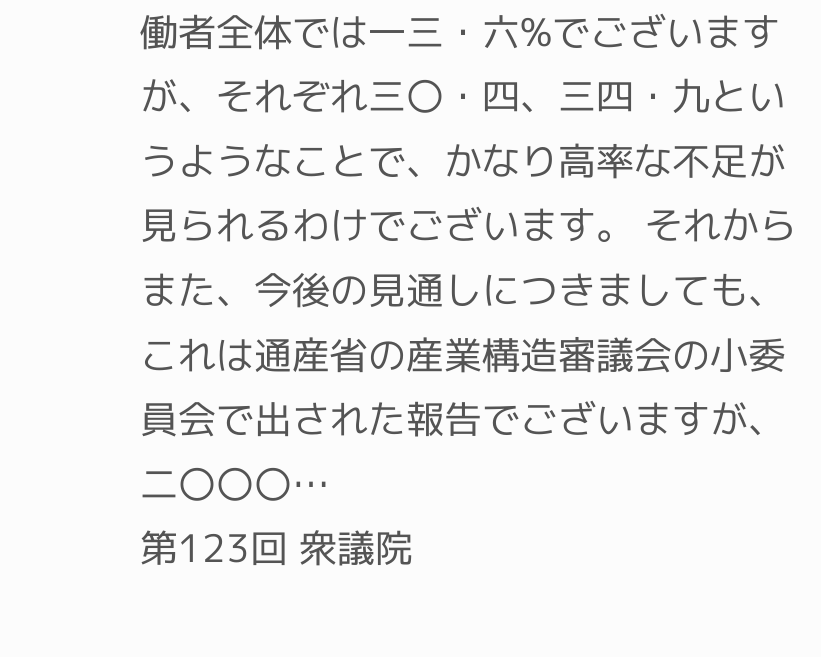働者全体では一三・六%でございますが、それぞれ三〇・四、三四・九というようなことで、かなり高率な不足が見られるわけでございます。 それからまた、今後の見通しにつきましても、これは通産省の産業構造審議会の小委員会で出された報告でございますが、二〇〇〇…
第123回 衆議院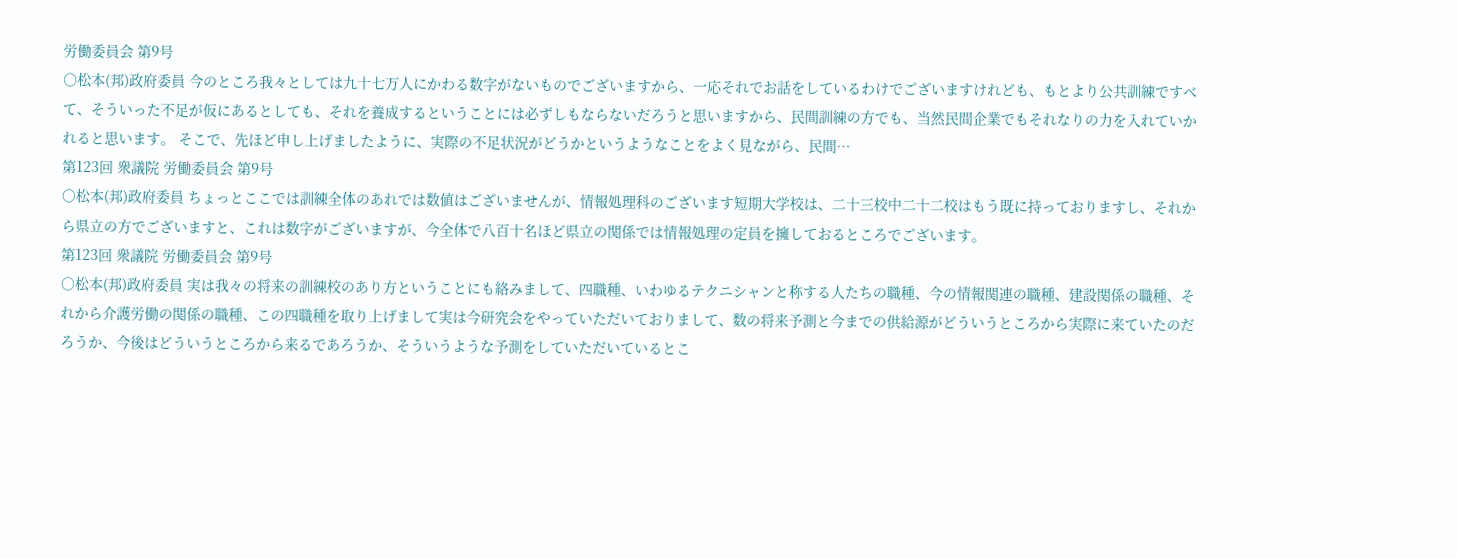労働委員会 第9号
○松本(邦)政府委員 今のところ我々としては九十七万人にかわる数字がないものでございますから、一応それでお話をしているわけでございますけれども、もとより公共訓練ですべて、そういった不足が仮にあるとしても、それを養成するということには必ずしもならないだろうと思いますから、民間訓練の方でも、当然民間企業でもそれなりの力を入れていかれると思います。 そこで、先ほど申し上げましたように、実際の不足状況がどうかというようなことをよく見ながら、民間…
第123回 衆議院 労働委員会 第9号
○松本(邦)政府委員 ちょっとここでは訓練全体のあれでは数値はございませんが、情報処理科のございます短期大学校は、二十三校中二十二校はもう既に持っておりますし、それから県立の方でございますと、これは数字がございますが、今全体で八百十名ほど県立の関係では情報処理の定員を擁しておるところでございます。
第123回 衆議院 労働委員会 第9号
○松本(邦)政府委員 実は我々の将来の訓練校のあり方ということにも絡みまして、四職種、いわゆるテクニシャンと称する人たちの職種、今の情報関連の職種、建設関係の職種、それから介護労働の関係の職種、この四職種を取り上げまして実は今研究会をやっていただいておりまして、数の将来予測と今までの供給源がどういうところから実際に来ていたのだろうか、今後はどういうところから来るであろうか、そういうような予測をしていただいているとこ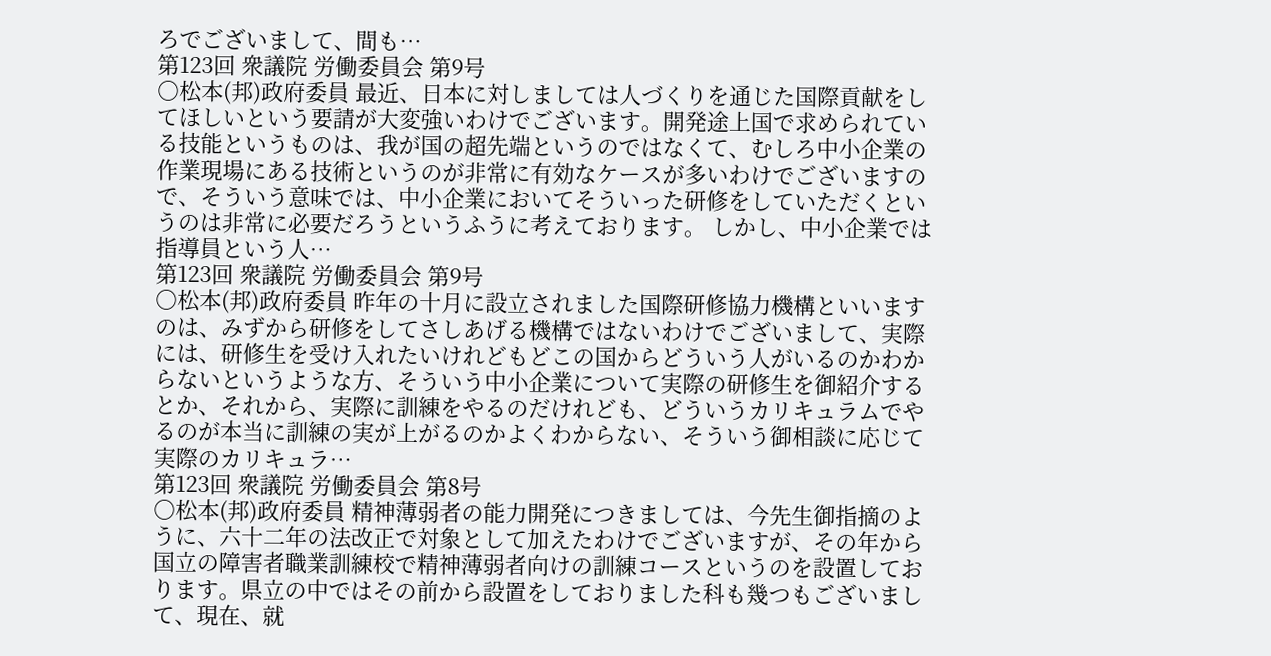ろでございまして、間も…
第123回 衆議院 労働委員会 第9号
○松本(邦)政府委員 最近、日本に対しましては人づくりを通じた国際貢献をしてほしいという要請が大変強いわけでございます。開発途上国で求められている技能というものは、我が国の超先端というのではなくて、むしろ中小企業の作業現場にある技術というのが非常に有効なケースが多いわけでございますので、そういう意味では、中小企業においてそういった研修をしていただくというのは非常に必要だろうというふうに考えております。 しかし、中小企業では指導員という人…
第123回 衆議院 労働委員会 第9号
○松本(邦)政府委員 昨年の十月に設立されました国際研修協力機構といいますのは、みずから研修をしてさしあげる機構ではないわけでございまして、実際には、研修生を受け入れたいけれどもどこの国からどういう人がいるのかわからないというような方、そういう中小企業について実際の研修生を御紹介するとか、それから、実際に訓練をやるのだけれども、どういうカリキュラムでやるのが本当に訓練の実が上がるのかよくわからない、そういう御相談に応じて実際のカリキュラ…
第123回 衆議院 労働委員会 第8号
○松本(邦)政府委員 精神薄弱者の能力開発につきましては、今先生御指摘のように、六十二年の法改正で対象として加えたわけでございますが、その年から国立の障害者職業訓練校で精神薄弱者向けの訓練コースというのを設置しております。県立の中ではその前から設置をしておりました科も幾つもございまして、現在、就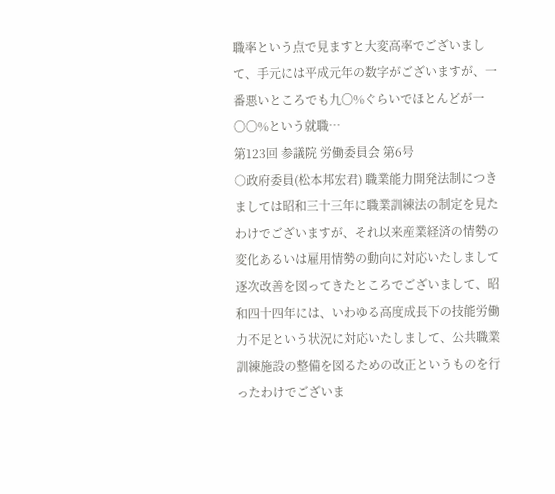職率という点で見ますと大変高率でございまして、手元には平成元年の数字がございますが、一番悪いところでも九〇%ぐらいでほとんどが一〇〇%という就職…
第123回 参議院 労働委員会 第6号
○政府委員(松本邦宏君) 職業能力開発法制につきましては昭和三十三年に職業訓練法の制定を見たわけでございますが、それ以来産業経済の情勢の変化あるいは雇用情勢の動向に対応いたしまして逐次改善を図ってきたところでございまして、昭和四十四年には、いわゆる高度成長下の技能労働力不足という状況に対応いたしまして、公共職業訓練施設の整備を図るための改正というものを行ったわけでございま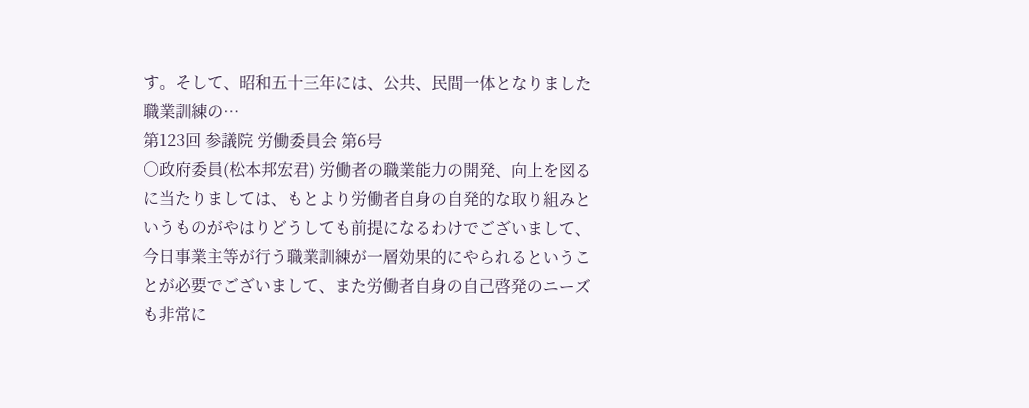す。そして、昭和五十三年には、公共、民間一体となりました職業訓練の…
第123回 参議院 労働委員会 第6号
○政府委員(松本邦宏君) 労働者の職業能力の開発、向上を図るに当たりましては、もとより労働者自身の自発的な取り組みというものがやはりどうしても前提になるわけでございまして、今日事業主等が行う職業訓練が一層効果的にやられるということが必要でございまして、また労働者自身の自己啓発のニーズも非常に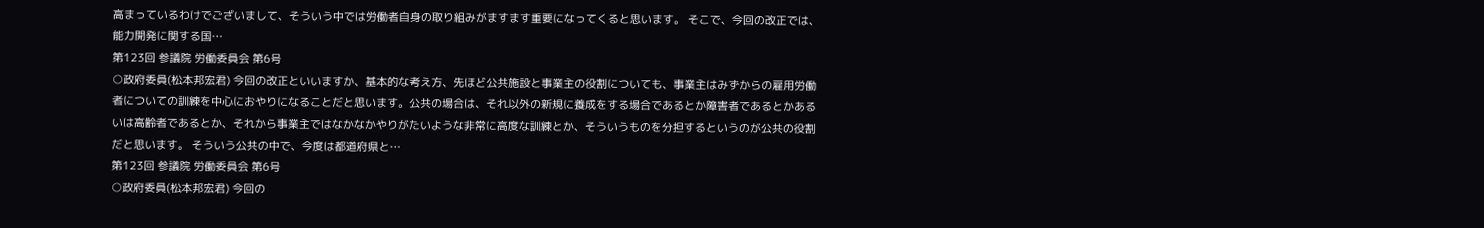高まっているわけでございまして、そういう中では労働者自身の取り組みがますます重要になってくると思います。 そこで、今回の改正では、能力開発に関する国…
第123回 参議院 労働委員会 第6号
○政府委員(松本邦宏君) 今回の改正といいますか、基本的な考え方、先ほど公共施設と事業主の役割についても、事業主はみずからの雇用労働者についての訓練を中心におやりになることだと思います。公共の場合は、それ以外の新規に養成をする場合であるとか障害者であるとかあるいは高齢者であるとか、それから事業主ではなかなかやりがたいような非常に高度な訓練とか、そういうものを分担するというのが公共の役割だと思います。 そういう公共の中で、今度は都道府県と…
第123回 参議院 労働委員会 第6号
○政府委員(松本邦宏君) 今回の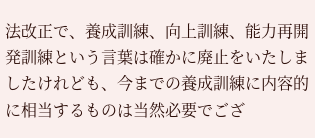法改正で、養成訓練、向上訓練、能力再開発訓練という言葉は確かに廃止をいたしましたけれども、今までの養成訓練に内容的に相当するものは当然必要でござ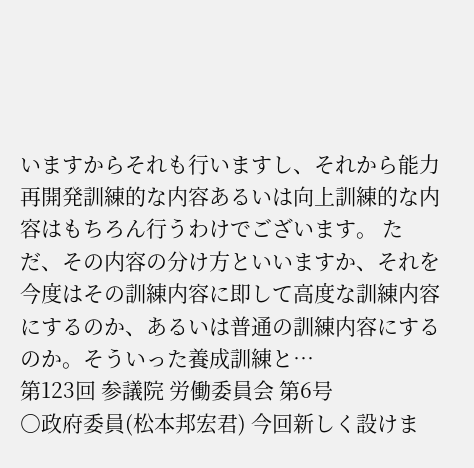いますからそれも行いますし、それから能力再開発訓練的な内容あるいは向上訓練的な内容はもちろん行うわけでございます。 ただ、その内容の分け方といいますか、それを今度はその訓練内容に即して高度な訓練内容にするのか、あるいは普通の訓練内容にするのか。そういった養成訓練と…
第123回 参議院 労働委員会 第6号
○政府委員(松本邦宏君) 今回新しく設けま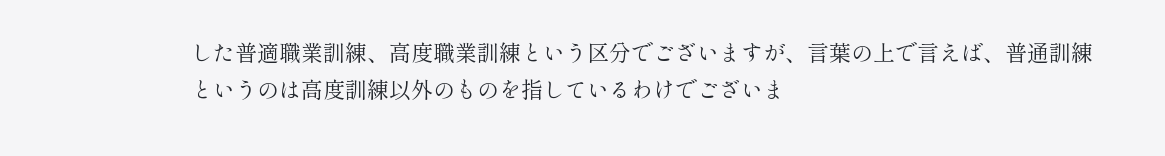した普適職業訓練、高度職業訓練という区分でございますが、言葉の上で言えば、普通訓練というのは高度訓練以外のものを指しているわけでございま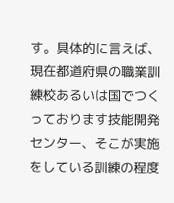す。具体的に言えば、現在都道府県の職業訓練校あるいは国でつくっております技能開発センター、そこが実施をしている訓練の程度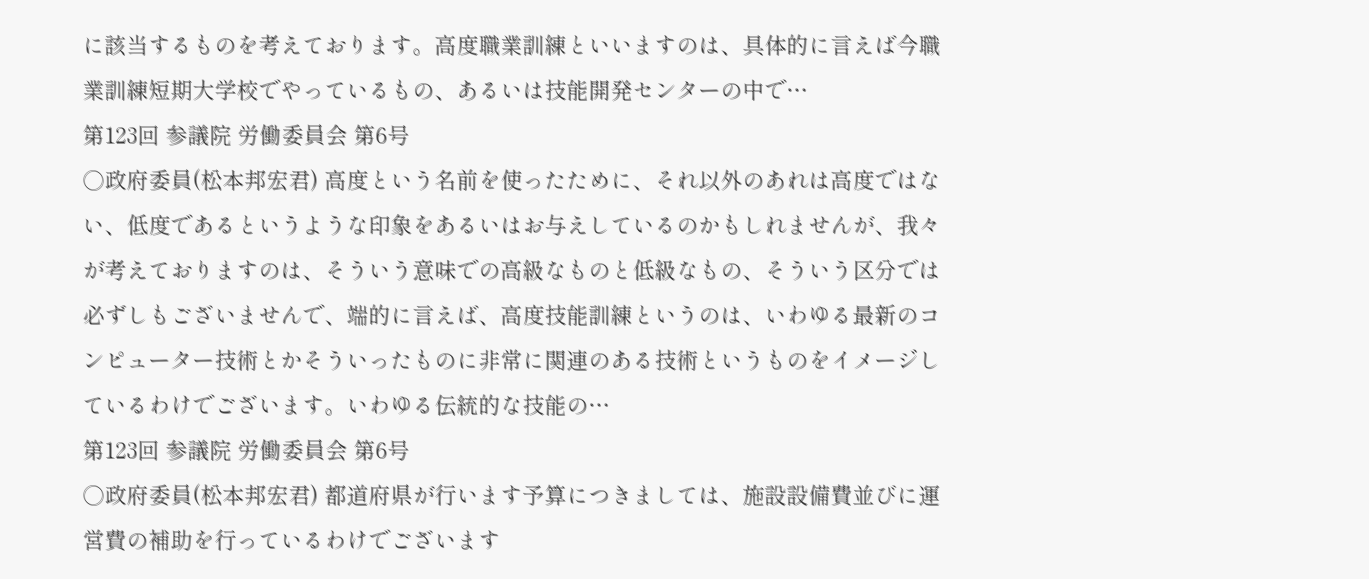に該当するものを考えております。高度職業訓練といいますのは、具体的に言えば今職業訓練短期大学校でやっているもの、あるいは技能開発センターの中で…
第123回 参議院 労働委員会 第6号
○政府委員(松本邦宏君) 高度という名前を使ったために、それ以外のあれは高度ではない、低度であるというような印象をあるいはお与えしているのかもしれませんが、我々が考えておりますのは、そういう意味での高級なものと低級なもの、そういう区分では必ずしもございませんで、端的に言えば、高度技能訓練というのは、いわゆる最新のコンピューター技術とかそういったものに非常に関連のある技術というものをイメージしているわけでございます。いわゆる伝統的な技能の…
第123回 参議院 労働委員会 第6号
○政府委員(松本邦宏君) 都道府県が行います予算につきましては、施設設備費並びに運営費の補助を行っているわけでございます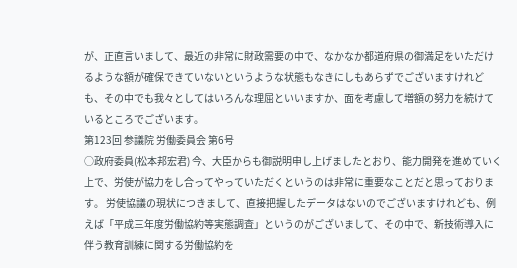が、正直言いまして、最近の非常に財政需要の中で、なかなか都道府県の御満足をいただけるような額が確保できていないというような状態もなきにしもあらずでございますけれども、その中でも我々としてはいろんな理屈といいますか、面を考慮して増額の努力を続けているところでございます。
第123回 参議院 労働委員会 第6号
○政府委員(松本邦宏君) 今、大臣からも御説明申し上げましたとおり、能力開発を進めていく上で、労使が協力をし合ってやっていただくというのは非常に重要なことだと思っております。 労使協議の現状につきまして、直接把握したデータはないのでございますけれども、例えば「平成三年度労働協約等実態調査」というのがございまして、その中で、新技術導入に伴う教育訓練に関する労働協約を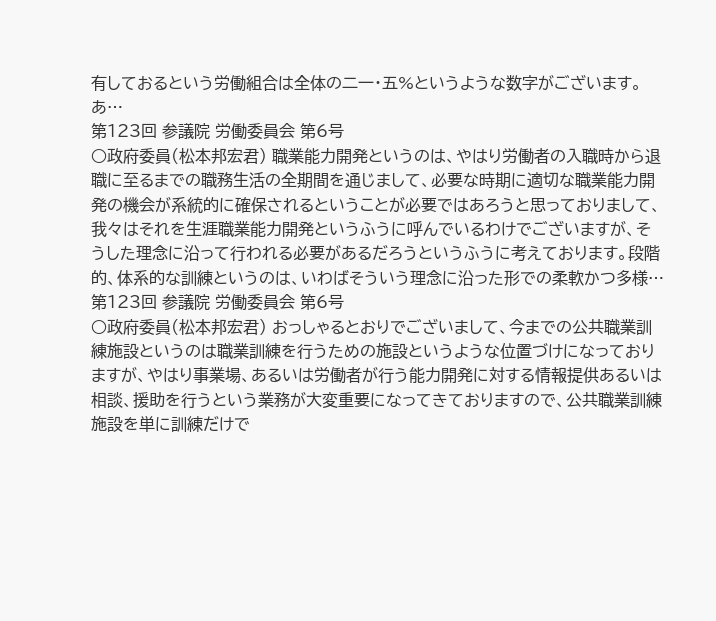有しておるという労働組合は全体の二一・五%というような数字がございます。あ…
第123回 参議院 労働委員会 第6号
○政府委員(松本邦宏君) 職業能力開発というのは、やはり労働者の入職時から退職に至るまでの職務生活の全期間を通じまして、必要な時期に適切な職業能力開発の機会が系統的に確保されるということが必要ではあろうと思っておりまして、我々はそれを生涯職業能力開発というふうに呼んでいるわけでございますが、そうした理念に沿って行われる必要があるだろうというふうに考えております。段階的、体系的な訓練というのは、いわばそういう理念に沿った形での柔軟かつ多様…
第123回 参議院 労働委員会 第6号
○政府委員(松本邦宏君) おっしゃるとおりでございまして、今までの公共職業訓練施設というのは職業訓練を行うための施設というような位置づけになっておりますが、やはり事業場、あるいは労働者が行う能力開発に対する情報提供あるいは相談、援助を行うという業務が大変重要になってきておりますので、公共職業訓練施設を単に訓練だけで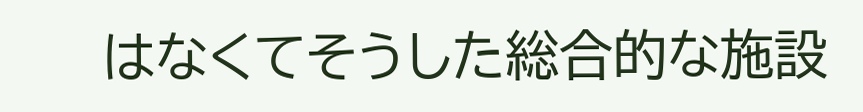はなくてそうした総合的な施設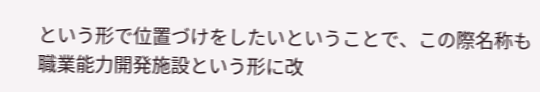という形で位置づけをしたいということで、この際名称も職業能力開発施設という形に改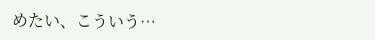めたい、こういう…